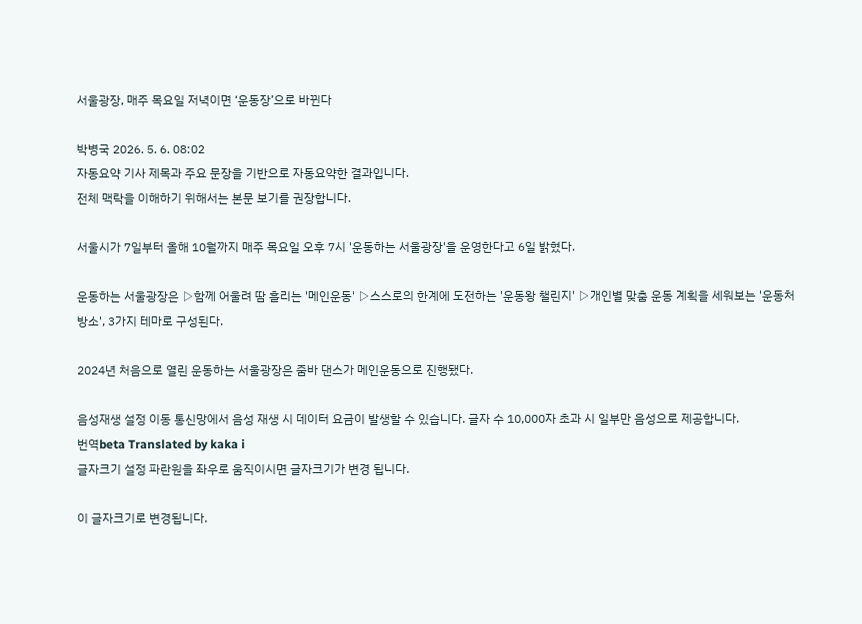서울광장, 매주 목요일 저녁이면 ‘운동장’으로 바뀐다

박병국 2026. 5. 6. 08:02
자동요약 기사 제목과 주요 문장을 기반으로 자동요약한 결과입니다.
전체 맥락을 이해하기 위해서는 본문 보기를 권장합니다.

서울시가 7일부터 올해 10월까지 매주 목요일 오후 7시 '운동하는 서울광장'을 운영한다고 6일 밝혔다.

운동하는 서울광장은 ▷함께 어울려 땀 흘리는 '메인운동' ▷스스로의 한계에 도전하는 '운동왕 챌린지' ▷개인별 맞춤 운동 계획을 세워보는 '운동처방소', 3가지 테마로 구성된다.

2024년 처음으로 열린 운동하는 서울광장은 줌바 댄스가 메인운동으로 진행됐다.

음성재생 설정 이동 통신망에서 음성 재생 시 데이터 요금이 발생할 수 있습니다. 글자 수 10,000자 초과 시 일부만 음성으로 제공합니다.
번역beta Translated by kaka i
글자크기 설정 파란원을 좌우로 움직이시면 글자크기가 변경 됩니다.

이 글자크기로 변경됩니다.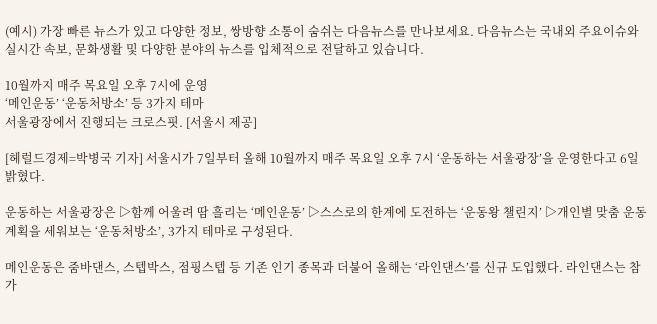(예시) 가장 빠른 뉴스가 있고 다양한 정보, 쌍방향 소통이 숨쉬는 다음뉴스를 만나보세요. 다음뉴스는 국내외 주요이슈와 실시간 속보, 문화생활 및 다양한 분야의 뉴스를 입체적으로 전달하고 있습니다.

10월까지 매주 목요일 오후 7시에 운영
‘메인운동’ ‘운동처방소’ 등 3가지 테마
서울광장에서 진행되는 크로스핏. [서울시 제공]

[헤럴드경제=박병국 기자] 서울시가 7일부터 올해 10월까지 매주 목요일 오후 7시 ‘운동하는 서울광장’을 운영한다고 6일 밝혔다.

운동하는 서울광장은 ▷함께 어울려 땀 흘리는 ‘메인운동’ ▷스스로의 한계에 도전하는 ‘운동왕 챌린지’ ▷개인별 맞춤 운동 계획을 세워보는 ‘운동처방소’, 3가지 테마로 구성된다.

메인운동은 줌바댄스, 스텝박스, 점핑스텝 등 기존 인기 종목과 더불어 올해는 ‘라인댄스’를 신규 도입했다. 라인댄스는 참가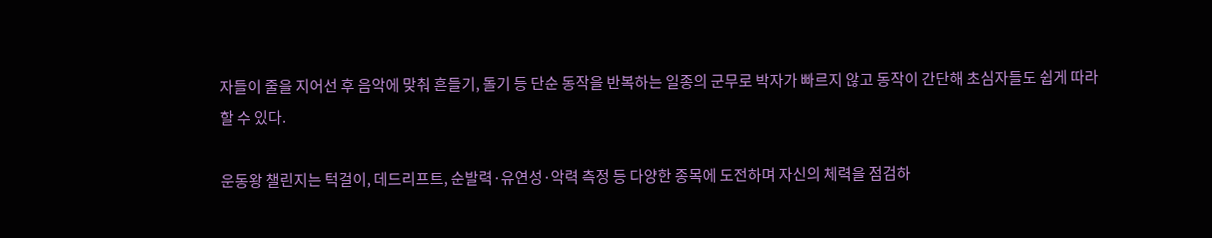자들이 줄을 지어선 후 음악에 맞춰 흔들기, 돌기 등 단순 동작을 반복하는 일종의 군무로 박자가 빠르지 않고 동작이 간단해 초심자들도 쉽게 따라 할 수 있다.

운동왕 챌린지는 턱걸이, 데드리프트, 순발력·유연성·악력 측정 등 다양한 종목에 도전하며 자신의 체력을 점검하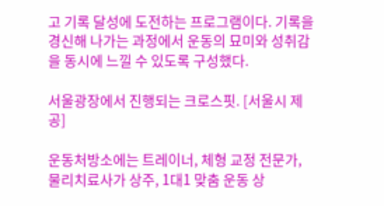고 기록 달성에 도전하는 프로그램이다. 기록을 경신해 나가는 과정에서 운동의 묘미와 성취감을 동시에 느낄 수 있도록 구성했다.

서울광장에서 진행되는 크로스핏. [서울시 제공]

운동처방소에는 트레이너, 체형 교정 전문가, 물리치료사가 상주, 1대1 맞춤 운동 상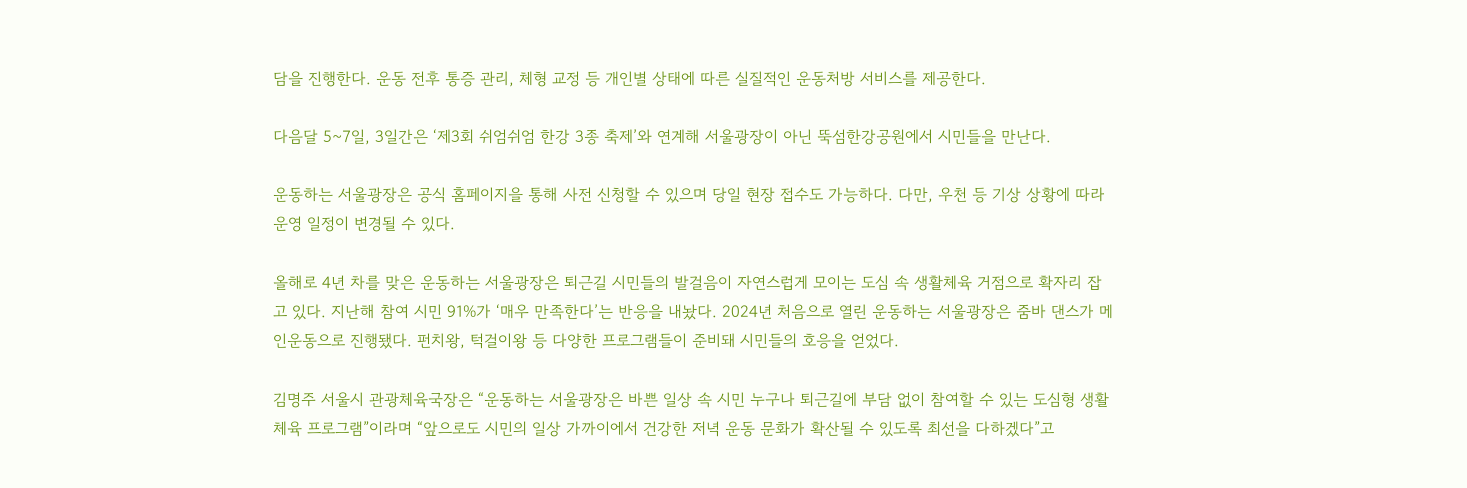담을 진행한다. 운동 전후 통증 관리, 체형 교정 등 개인별 상태에 따른 실질적인 운동처방 서비스를 제공한다.

다음달 5~7일, 3일간은 ‘제3회 쉬엄쉬엄 한강 3종 축제’와 연계해 서울광장이 아닌 뚝섬한강공원에서 시민들을 만난다.

운동하는 서울광장은 공식 홈페이지을 통해 사전 신청할 수 있으며 당일 현장 접수도 가능하다. 다만, 우천 등 기상 상황에 따라 운영 일정이 변경될 수 있다.

올해로 4년 차를 맞은 운동하는 서울광장은 퇴근길 시민들의 발걸음이 자연스럽게 모이는 도심 속 생활체육 거점으로 확자리 잡고 있다. 지난해 참여 시민 91%가 ‘매우 만족한다’는 반응을 내놨다. 2024년 처음으로 열린 운동하는 서울광장은 줌바 댄스가 메인운동으로 진행됐다. 펀치왕, 턱걸이왕 등 다양한 프로그램들이 준비돼 시민들의 호응을 얻었다.

김명주 서울시 관광체육국장은 “운동하는 서울광장은 바쁜 일상 속 시민 누구나 퇴근길에 부담 없이 참여할 수 있는 도심형 생활체육 프로그램”이라며 “앞으로도 시민의 일상 가까이에서 건강한 저녁 운동 문화가 확산될 수 있도록 최선을 다하겠다”고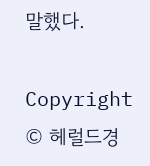말했다.

Copyright © 헤럴드경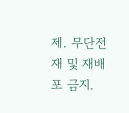제. 무단전재 및 재배포 금지.